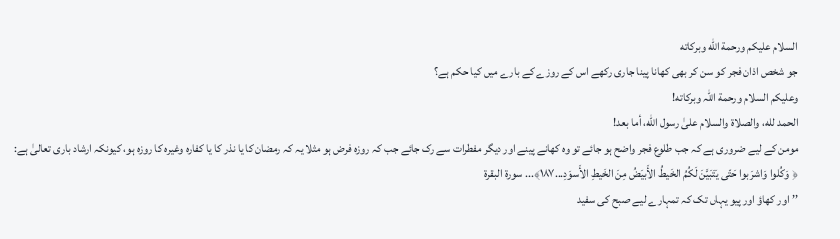السلام عليكم ورحمة الله وبركاته
جو شخص اذان فجر کو سن کر بھی کھانا پینا جاری رکھے اس کے روزے کے بارے میں کیا حکم ہے؟
وعلیکم السلام ورحمة اللہ وبرکاته!
الحمد لله، والصلاة والسلام علىٰ رسول الله، أما بعد!
مومن کے لیے ضروری ہے کہ جب طلوع فجر واضح ہو جائے تو وہ کھانے پینے اور دیگر مفطرات سے رک جائے جب کہ روزہ فرض ہو مثلا یہ کہ رمضان کا یا نذر کا یا کفارہ وغیرہ کا روزہ ہو، کیونکہ ارشاد باری تعالیٰ ہے:
﴿ وَكُلوا وَاشرَبوا حَتّى يَتَبَيَّنَ لَكُمُ الخَيطُ الأَبيَضُ مِنَ الخَيطِ الأَسوَدِ...١٨٧﴾... سورة البقرة
’’اور کھاؤ اور پیو یہاں تک کہ تمہارے لیے صبح کی سفید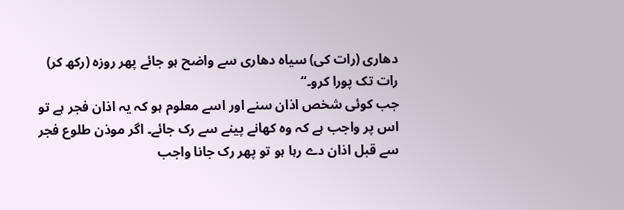دھاری (رات کی) سیاہ دھاری سے واضح ہو جائے پھر روزہ (رکھ کر) رات تک پورا کرو۔‘‘
جب کوئی شخص اذان سنے اور اسے معلوم ہو کہ یہ اذان فجر ہے تو اس پر واجب ہے کہ وہ کھانے پینے سے رک جائے۔ اگر موذن طلوع فجر سے قبل اذان دے رہا ہو تو پھر رک جانا واجب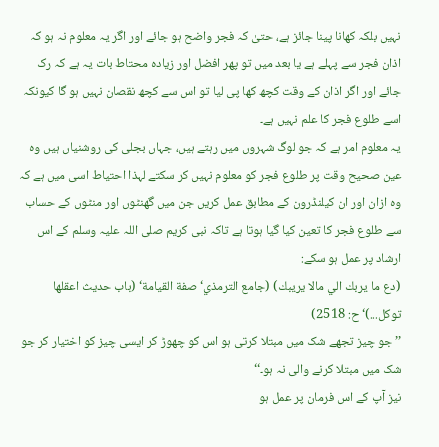نہیں بلکہ کھانا پینا جائز ہے، حتیٰ کہ فجر واضح ہو جائے اور اگر یہ معلوم نہ ہو کہ اذان فجر سے پہلے ہے یا بعد میں تو پھر افضل اور زیادہ محتاط بات یہ ہے کہ رک جائے اور اگر اذان کے وقت کچھ کھا پی لیا تو اس سے کچھ نقصان نہیں ہو گا کیونکہ اسے طلوع فجر کا علم نہیں ہے۔
یہ معلوم امر ہے کہ جو لوگ شہروں میں رہتے ہیں، جہاں بجلی کی روشنیاں ہیں وہ عین صحیح وقت پر طلوع فجر کو معلوم نہیں کر سکتے لہذا احتیاط اسی میں ہے کہ وہ ازان اور ان کیلنڈرون کے مطابق عمل کریں جن میں گھنٹوں اور منٹوں کے حساب سے طلوع فجر کا تعین کیا گیا ہوتا ہے تاکہ نبی کریم صلی اللہ علیہ وسلم کے اس ارشاد پر عمل ہو سکے:
(دع ما يربك الي مالا يريبك) (جامع الترمذي‘ صفة القيامة‘ (باب حديث اعقلها توكل...)‘ ح: 2518)
’’جو چیز تجھے شک میں مبتلا کرتی ہو اس کو چھوڑ کر ایسی چیز کو اختیار کر جو شک میں مبتلا کرنے والی نہ ہو۔‘‘
نیز آپ کے اس فرمان پر عمل ہو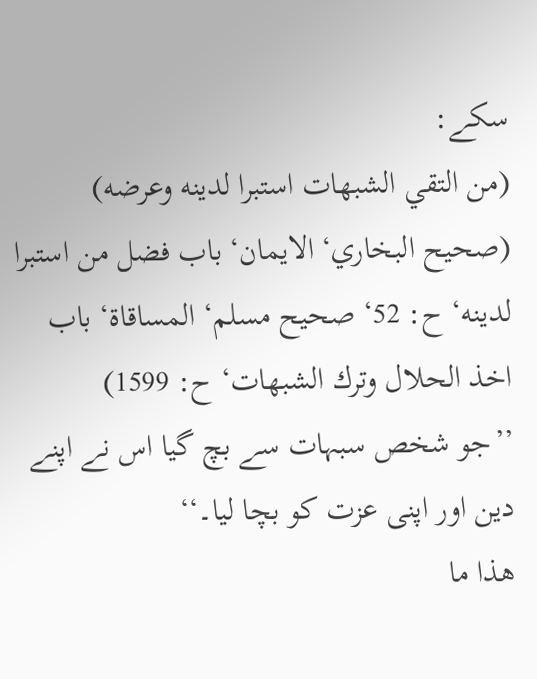سکے:
(من التقي الشبهات استبرا لدينه وعرضه) (صحيح البخاري‘ الايمان‘ باب فضل من استبرا لدينه‘ ح: 52‘ صحيح مسلم‘ المساقاة‘ باب اخذ الحلال وترك الشبهات‘ ح: 1599)
’’جو شخص سبہات سے بچ گیا اس نے اپنے دین اور اپنی عزت کو بچا لیا۔‘‘
ھذا ما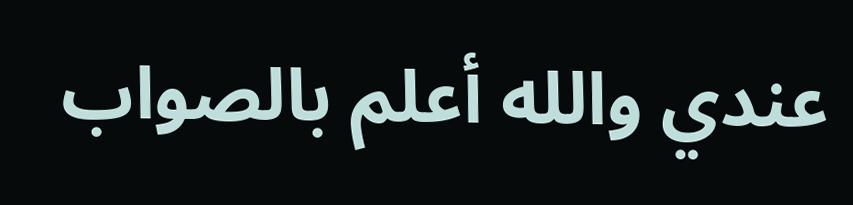عندي والله أعلم بالصواب